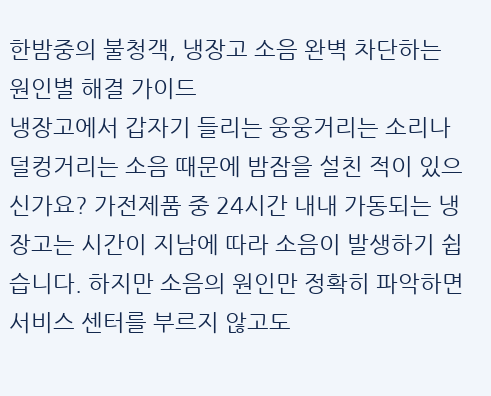한밤중의 불청객, 냉장고 소음 완벽 차단하는 원인별 해결 가이드
냉장고에서 갑자기 들리는 웅웅거리는 소리나 덜컹거리는 소음 때문에 밤잠을 설친 적이 있으신가요? 가전제품 중 24시간 내내 가동되는 냉장고는 시간이 지남에 따라 소음이 발생하기 쉽습니다. 하지만 소음의 원인만 정확히 파악하면 서비스 센터를 부르지 않고도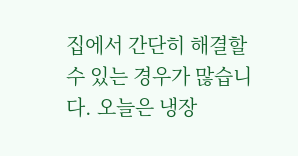집에서 간단히 해결할 수 있는 경우가 많습니다. 오늘은 냉장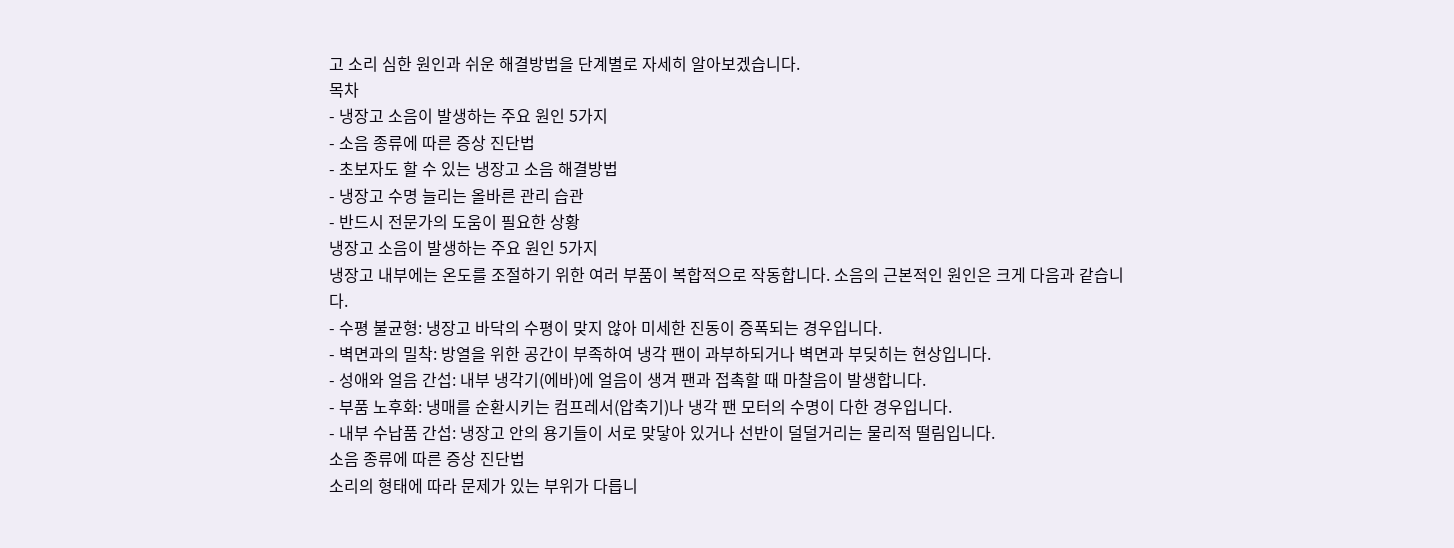고 소리 심한 원인과 쉬운 해결방법을 단계별로 자세히 알아보겠습니다.
목차
- 냉장고 소음이 발생하는 주요 원인 5가지
- 소음 종류에 따른 증상 진단법
- 초보자도 할 수 있는 냉장고 소음 해결방법
- 냉장고 수명 늘리는 올바른 관리 습관
- 반드시 전문가의 도움이 필요한 상황
냉장고 소음이 발생하는 주요 원인 5가지
냉장고 내부에는 온도를 조절하기 위한 여러 부품이 복합적으로 작동합니다. 소음의 근본적인 원인은 크게 다음과 같습니다.
- 수평 불균형: 냉장고 바닥의 수평이 맞지 않아 미세한 진동이 증폭되는 경우입니다.
- 벽면과의 밀착: 방열을 위한 공간이 부족하여 냉각 팬이 과부하되거나 벽면과 부딪히는 현상입니다.
- 성애와 얼음 간섭: 내부 냉각기(에바)에 얼음이 생겨 팬과 접촉할 때 마찰음이 발생합니다.
- 부품 노후화: 냉매를 순환시키는 컴프레서(압축기)나 냉각 팬 모터의 수명이 다한 경우입니다.
- 내부 수납품 간섭: 냉장고 안의 용기들이 서로 맞닿아 있거나 선반이 덜덜거리는 물리적 떨림입니다.
소음 종류에 따른 증상 진단법
소리의 형태에 따라 문제가 있는 부위가 다릅니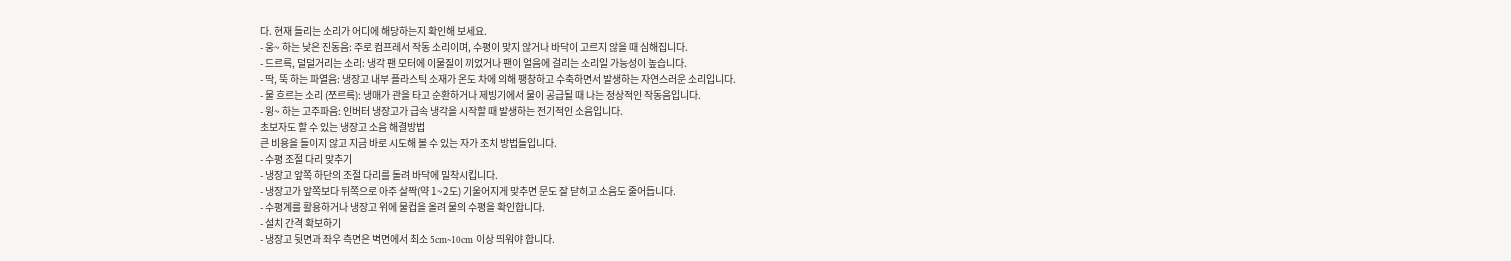다. 현재 들리는 소리가 어디에 해당하는지 확인해 보세요.
- 웅~ 하는 낮은 진동음: 주로 컴프레서 작동 소리이며, 수평이 맞지 않거나 바닥이 고르지 않을 때 심해집니다.
- 드르륵, 덜덜거리는 소리: 냉각 팬 모터에 이물질이 끼었거나 팬이 얼음에 걸리는 소리일 가능성이 높습니다.
- 딱, 뚝 하는 파열음: 냉장고 내부 플라스틱 소재가 온도 차에 의해 팽창하고 수축하면서 발생하는 자연스러운 소리입니다.
- 물 흐르는 소리 (쪼르륵): 냉매가 관을 타고 순환하거나 제빙기에서 물이 공급될 때 나는 정상적인 작동음입니다.
- 윙~ 하는 고주파음: 인버터 냉장고가 급속 냉각을 시작할 때 발생하는 전기적인 소음입니다.
초보자도 할 수 있는 냉장고 소음 해결방법
큰 비용을 들이지 않고 지금 바로 시도해 볼 수 있는 자가 조치 방법들입니다.
- 수평 조절 다리 맞추기
- 냉장고 앞쪽 하단의 조절 다리를 돌려 바닥에 밀착시킵니다.
- 냉장고가 앞쪽보다 뒤쪽으로 아주 살짝(약 1~2도) 기울어지게 맞추면 문도 잘 닫히고 소음도 줄어듭니다.
- 수평계를 활용하거나 냉장고 위에 물컵을 올려 물의 수평을 확인합니다.
- 설치 간격 확보하기
- 냉장고 뒷면과 좌우 측면은 벽면에서 최소 5cm~10cm 이상 띄워야 합니다.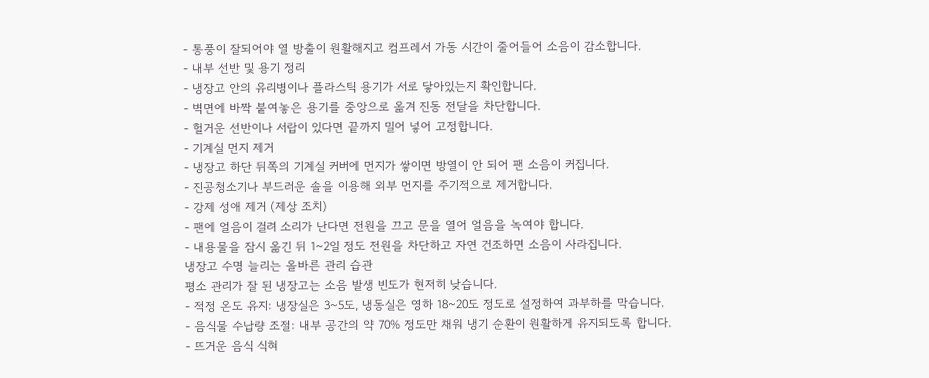- 통풍이 잘되어야 열 방출이 원활해지고 컴프레서 가동 시간이 줄어들어 소음이 감소합니다.
- 내부 선반 및 용기 정리
- 냉장고 안의 유리병이나 플라스틱 용기가 서로 닿아있는지 확인합니다.
- 벽면에 바짝 붙여놓은 용기를 중앙으로 옮겨 진동 전달을 차단합니다.
- 헐거운 선반이나 서랍이 있다면 끝까지 밀어 넣어 고정합니다.
- 기계실 먼지 제거
- 냉장고 하단 뒤쪽의 기계실 커버에 먼지가 쌓이면 방열이 안 되어 팬 소음이 커집니다.
- 진공청소기나 부드러운 솔을 이용해 외부 먼지를 주기적으로 제거합니다.
- 강제 성애 제거 (제상 조치)
- 팬에 얼음이 걸려 소리가 난다면 전원을 끄고 문을 열어 얼음을 녹여야 합니다.
- 내용물을 잠시 옮긴 뒤 1~2일 정도 전원을 차단하고 자연 건조하면 소음이 사라집니다.
냉장고 수명 늘리는 올바른 관리 습관
평소 관리가 잘 된 냉장고는 소음 발생 빈도가 현저히 낮습니다.
- 적정 온도 유지: 냉장실은 3~5도, 냉동실은 영하 18~20도 정도로 설정하여 과부하를 막습니다.
- 음식물 수납량 조절: 내부 공간의 약 70% 정도만 채워 냉기 순환이 원활하게 유지되도록 합니다.
- 뜨거운 음식 식혀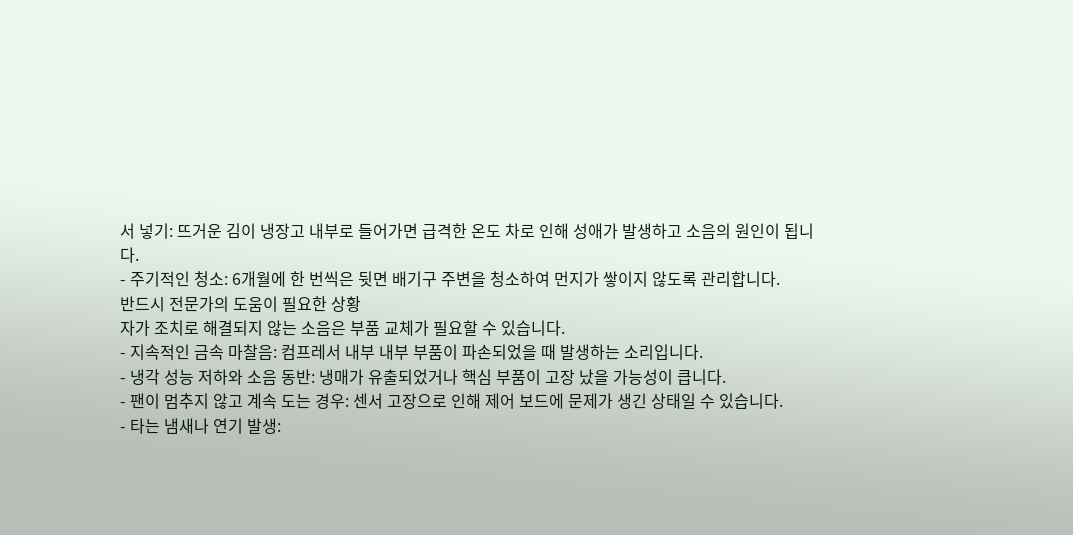서 넣기: 뜨거운 김이 냉장고 내부로 들어가면 급격한 온도 차로 인해 성애가 발생하고 소음의 원인이 됩니다.
- 주기적인 청소: 6개월에 한 번씩은 뒷면 배기구 주변을 청소하여 먼지가 쌓이지 않도록 관리합니다.
반드시 전문가의 도움이 필요한 상황
자가 조치로 해결되지 않는 소음은 부품 교체가 필요할 수 있습니다.
- 지속적인 금속 마찰음: 컴프레서 내부 내부 부품이 파손되었을 때 발생하는 소리입니다.
- 냉각 성능 저하와 소음 동반: 냉매가 유출되었거나 핵심 부품이 고장 났을 가능성이 큽니다.
- 팬이 멈추지 않고 계속 도는 경우: 센서 고장으로 인해 제어 보드에 문제가 생긴 상태일 수 있습니다.
- 타는 냄새나 연기 발생: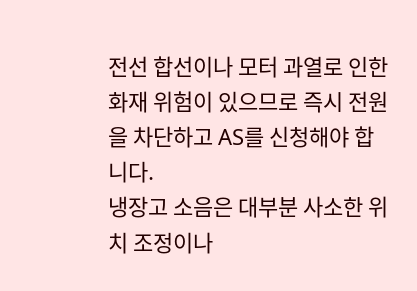전선 합선이나 모터 과열로 인한 화재 위험이 있으므로 즉시 전원을 차단하고 AS를 신청해야 합니다.
냉장고 소음은 대부분 사소한 위치 조정이나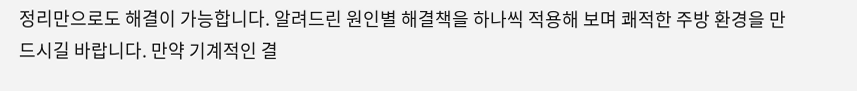정리만으로도 해결이 가능합니다. 알려드린 원인별 해결책을 하나씩 적용해 보며 쾌적한 주방 환경을 만드시길 바랍니다. 만약 기계적인 결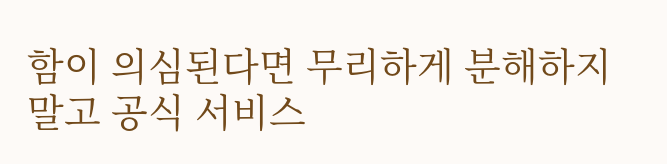함이 의심된다면 무리하게 분해하지 말고 공식 서비스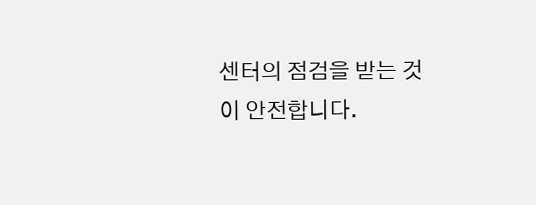센터의 점검을 받는 것이 안전합니다.